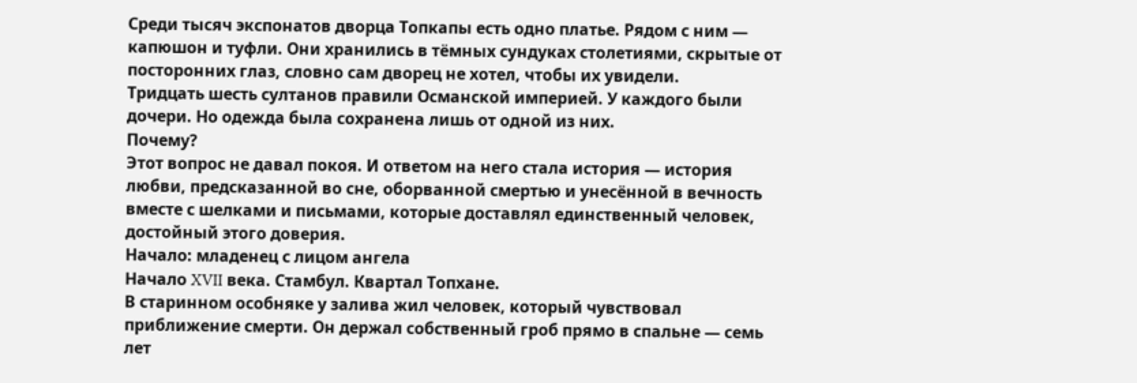Среди тысяч экспонатов дворца Топкапы есть одно платье. Рядом с ним — капюшон и туфли. Они хранились в тёмных сундуках столетиями, скрытые от посторонних глаз, словно сам дворец не хотел, чтобы их увидели.
Тридцать шесть султанов правили Османской империей. У каждого были дочери. Но одежда была сохранена лишь от одной из них.
Почему?
Этот вопрос не давал покоя. И ответом на него стала история — история любви, предсказанной во сне, оборванной смертью и унесённой в вечность вместе с шелками и письмами, которые доставлял единственный человек, достойный этого доверия.
Начало: младенец с лицом ангела
Начало XVII века. Стамбул. Квартал Топхане.
В старинном особняке у залива жил человек, который чувствовал приближение смерти. Он держал собственный гроб прямо в спальне — семь лет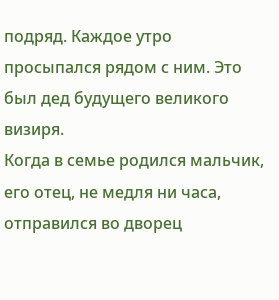подряд. Каждое утро просыпался рядом с ним. Это был дед будущего великого визиря.
Когда в семье родился мальчик, его отец, не медля ни часа, отправился во дворец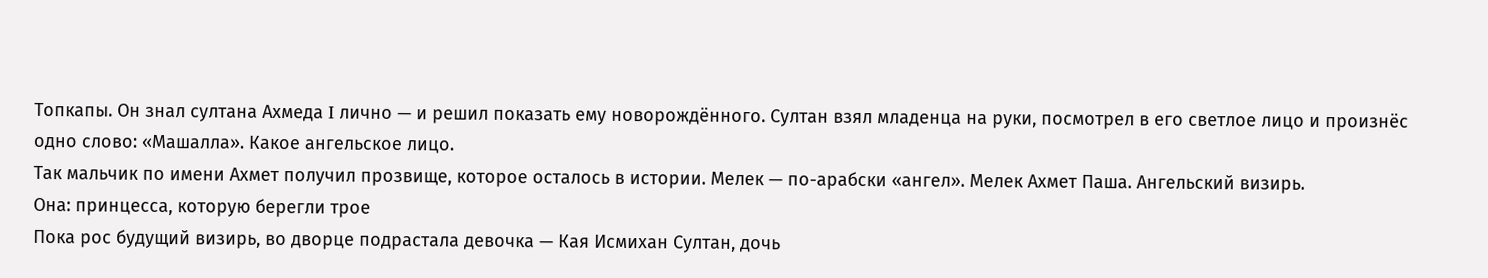Топкапы. Он знал султана Ахмеда I лично — и решил показать ему новорождённого. Султан взял младенца на руки, посмотрел в его светлое лицо и произнёс одно слово: «Машалла». Какое ангельское лицо.
Так мальчик по имени Ахмет получил прозвище, которое осталось в истории. Мелек — по-арабски «ангел». Мелек Ахмет Паша. Ангельский визирь.
Она: принцесса, которую берегли трое
Пока рос будущий визирь, во дворце подрастала девочка — Кая Исмихан Султан, дочь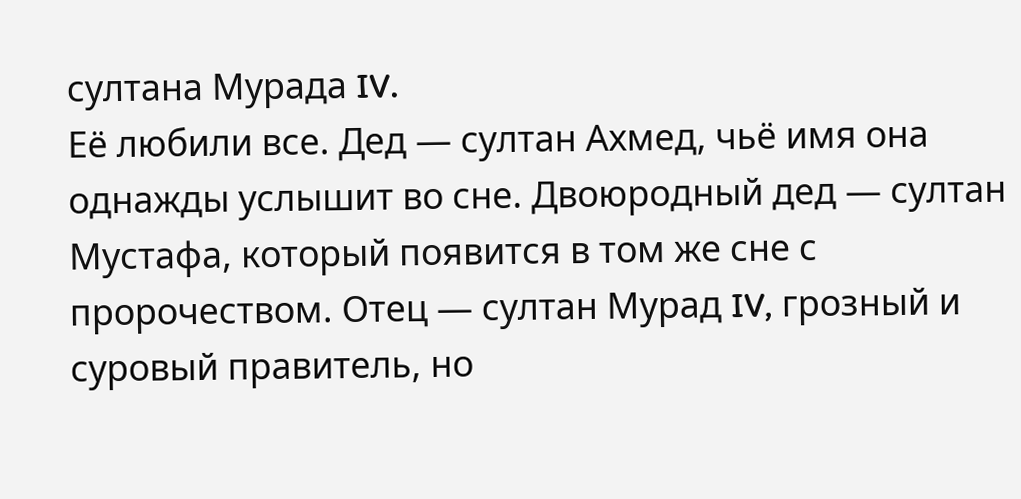султана Мурада IV.
Её любили все. Дед — султан Ахмед, чьё имя она однажды услышит во сне. Двоюродный дед — султан Мустафа, который появится в том же сне с пророчеством. Отец — султан Мурад IV, грозный и суровый правитель, но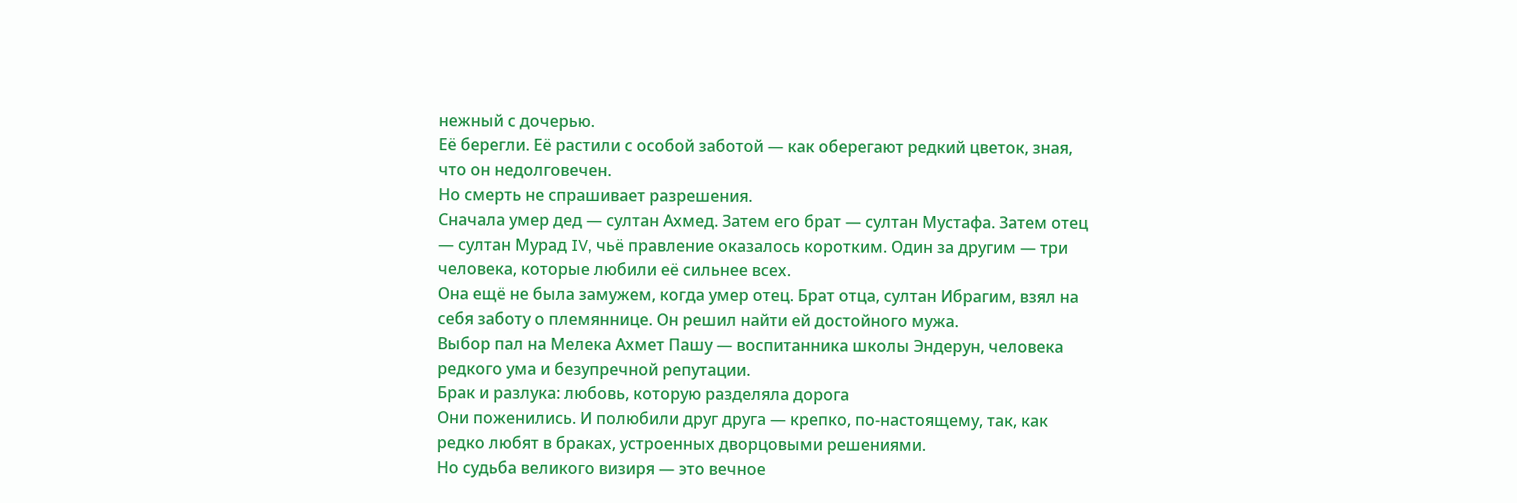нежный с дочерью.
Её берегли. Её растили с особой заботой — как оберегают редкий цветок, зная, что он недолговечен.
Но смерть не спрашивает разрешения.
Сначала умер дед — султан Ахмед. Затем его брат — султан Мустафа. Затем отец — султан Мурад IV, чьё правление оказалось коротким. Один за другим — три человека, которые любили её сильнее всех.
Она ещё не была замужем, когда умер отец. Брат отца, султан Ибрагим, взял на себя заботу о племяннице. Он решил найти ей достойного мужа.
Выбор пал на Мелека Ахмет Пашу — воспитанника школы Эндерун, человека редкого ума и безупречной репутации.
Брак и разлука: любовь, которую разделяла дорога
Они поженились. И полюбили друг друга — крепко, по-настоящему, так, как редко любят в браках, устроенных дворцовыми решениями.
Но судьба великого визиря — это вечное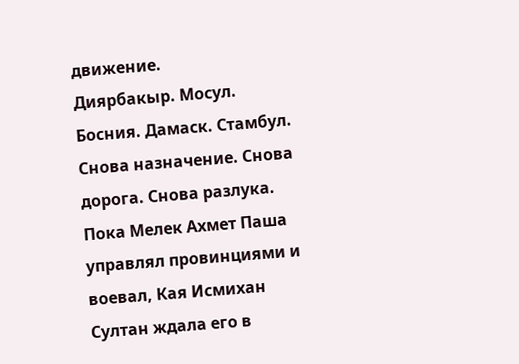движение.
Диярбакыр. Мосул. Босния. Дамаск. Стамбул. Снова назначение. Снова дорога. Снова разлука.
Пока Мелек Ахмет Паша управлял провинциями и воевал, Кая Исмихан Султан ждала его в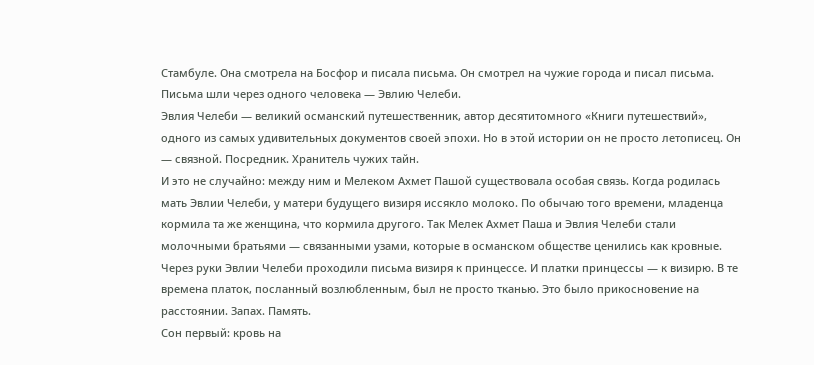Стамбуле. Она смотрела на Босфор и писала письма. Он смотрел на чужие города и писал письма. Письма шли через одного человека — Эвлию Челеби.
Эвлия Челеби — великий османский путешественник, автор десятитомного «Книги путешествий», одного из самых удивительных документов своей эпохи. Но в этой истории он не просто летописец. Он — связной. Посредник. Хранитель чужих тайн.
И это не случайно: между ним и Мелеком Ахмет Пашой существовала особая связь. Когда родилась мать Эвлии Челеби, у матери будущего визиря иссякло молоко. По обычаю того времени, младенца кормила та же женщина, что кормила другого. Так Мелек Ахмет Паша и Эвлия Челеби стали молочными братьями — связанными узами, которые в османском обществе ценились как кровные.
Через руки Эвлии Челеби проходили письма визиря к принцессе. И платки принцессы — к визирю. В те времена платок, посланный возлюбленным, был не просто тканью. Это было прикосновение на расстоянии. Запах. Память.
Сон первый: кровь на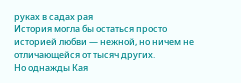руках в садах рая
История могла бы остаться просто историей любви — нежной, но ничем не отличающейся от тысяч других.
Но однажды Кая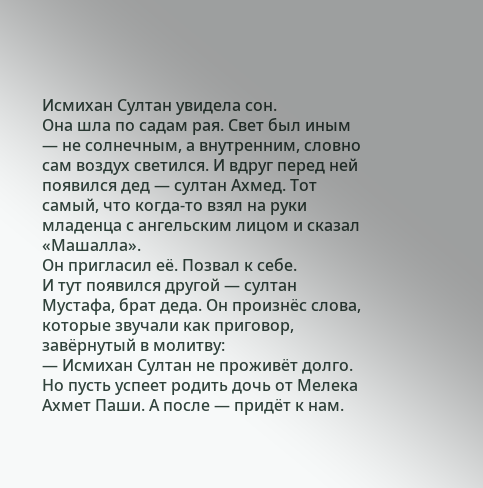Исмихан Султан увидела сон.
Она шла по садам рая. Свет был иным — не солнечным, а внутренним, словно сам воздух светился. И вдруг перед ней появился дед — султан Ахмед. Тот самый, что когда-то взял на руки младенца с ангельским лицом и сказал «Машалла».
Он пригласил её. Позвал к себе.
И тут появился другой — султан Мустафа, брат деда. Он произнёс слова, которые звучали как приговор, завёрнутый в молитву:
— Исмихан Султан не проживёт долго. Но пусть успеет родить дочь от Мелека Ахмет Паши. А после — придёт к нам.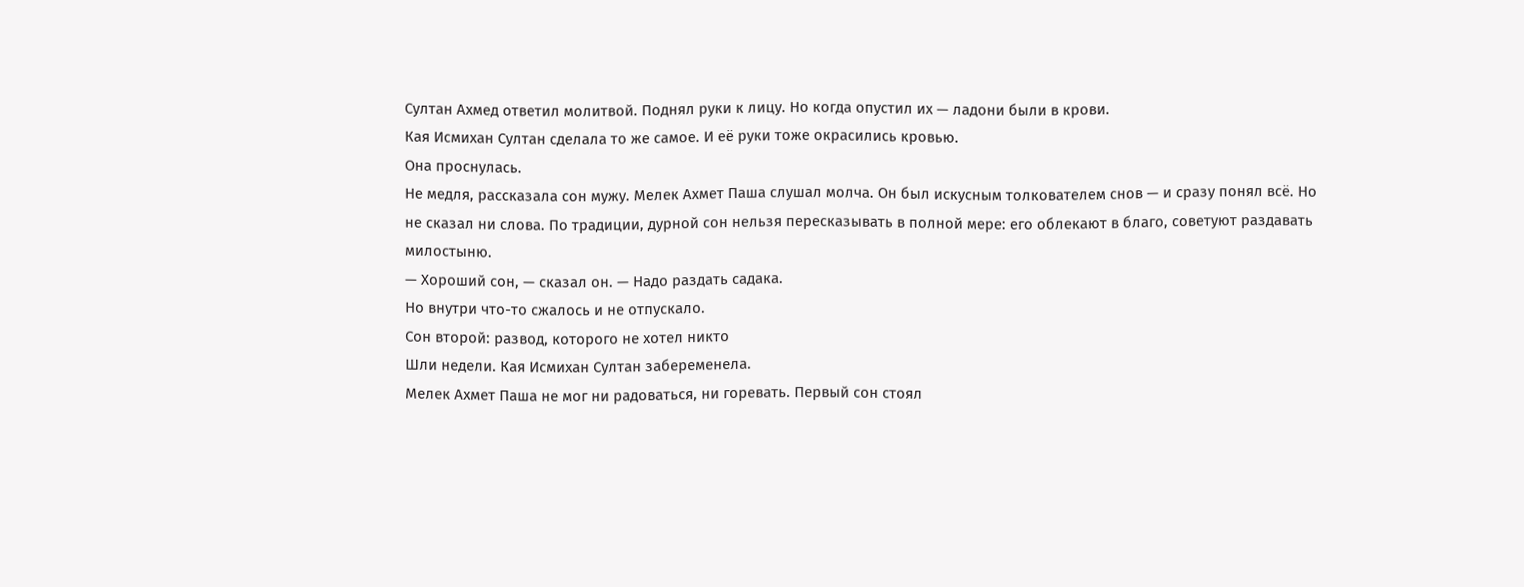Султан Ахмед ответил молитвой. Поднял руки к лицу. Но когда опустил их — ладони были в крови.
Кая Исмихан Султан сделала то же самое. И её руки тоже окрасились кровью.
Она проснулась.
Не медля, рассказала сон мужу. Мелек Ахмет Паша слушал молча. Он был искусным толкователем снов — и сразу понял всё. Но не сказал ни слова. По традиции, дурной сон нельзя пересказывать в полной мере: его облекают в благо, советуют раздавать милостыню.
— Хороший сон, — сказал он. — Надо раздать садака.
Но внутри что-то сжалось и не отпускало.
Сон второй: развод, которого не хотел никто
Шли недели. Кая Исмихан Султан забеременела.
Мелек Ахмет Паша не мог ни радоваться, ни горевать. Первый сон стоял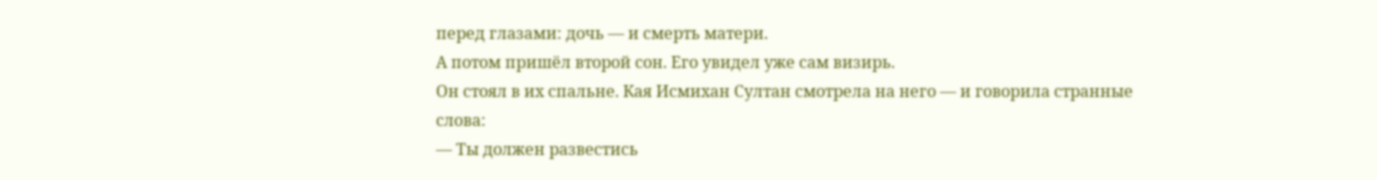перед глазами: дочь — и смерть матери.
А потом пришёл второй сон. Его увидел уже сам визирь.
Он стоял в их спальне. Кая Исмихан Султан смотрела на него — и говорила странные слова:
— Ты должен развестись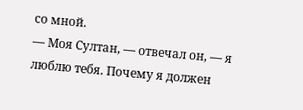со мной.
— Моя Султан, — отвечал он, — я люблю тебя. Почему я должен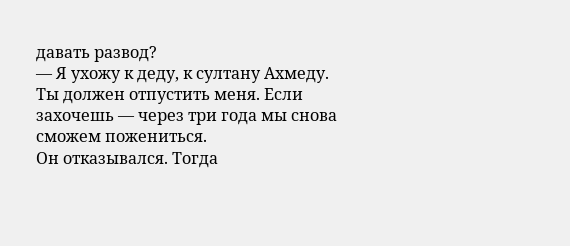давать развод?
— Я ухожу к деду, к султану Ахмеду. Ты должен отпустить меня. Если захочешь — через три года мы снова сможем пожениться.
Он отказывался. Тогда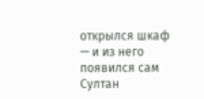открылся шкаф — и из него появился сам Султан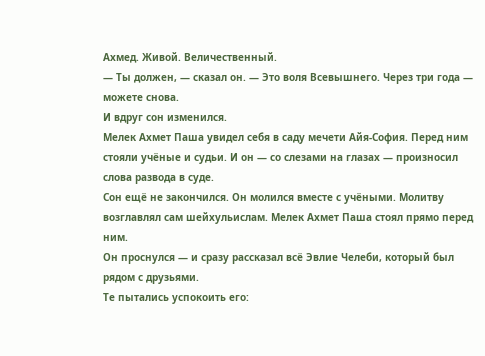Ахмед. Живой. Величественный.
— Ты должен, — сказал он. — Это воля Всевышнего. Через три года — можете снова.
И вдруг сон изменился.
Мелек Ахмет Паша увидел себя в саду мечети Айя-София. Перед ним стояли учёные и судьи. И он — со слезами на глазах — произносил слова развода в суде.
Сон ещё не закончился. Он молился вместе с учёными. Молитву возглавлял сам шейхульислам. Мелек Ахмет Паша стоял прямо перед ним.
Он проснулся — и сразу рассказал всё Эвлие Челеби, который был рядом с друзьями.
Те пытались успокоить его: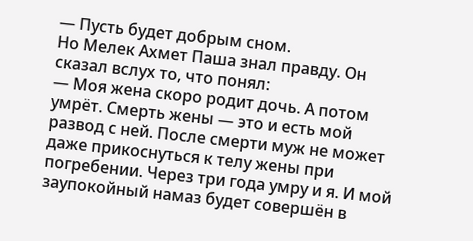— Пусть будет добрым сном.
Но Мелек Ахмет Паша знал правду. Он сказал вслух то, что понял:
— Моя жена скоро родит дочь. А потом умрёт. Смерть жены — это и есть мой развод с ней. После смерти муж не может даже прикоснуться к телу жены при погребении. Через три года умру и я. И мой заупокойный намаз будет совершён в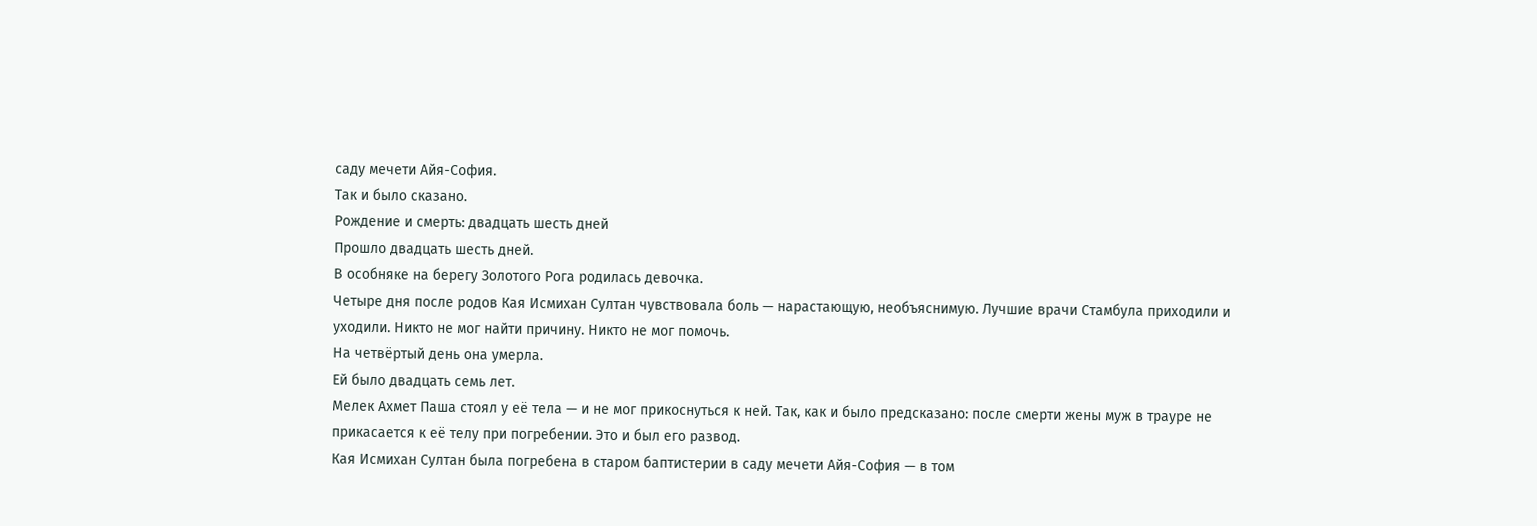саду мечети Айя-София.
Так и было сказано.
Рождение и смерть: двадцать шесть дней
Прошло двадцать шесть дней.
В особняке на берегу Золотого Рога родилась девочка.
Четыре дня после родов Кая Исмихан Султан чувствовала боль — нарастающую, необъяснимую. Лучшие врачи Стамбула приходили и уходили. Никто не мог найти причину. Никто не мог помочь.
На четвёртый день она умерла.
Ей было двадцать семь лет.
Мелек Ахмет Паша стоял у её тела — и не мог прикоснуться к ней. Так, как и было предсказано: после смерти жены муж в трауре не прикасается к её телу при погребении. Это и был его развод.
Кая Исмихан Султан была погребена в старом баптистерии в саду мечети Айя-София — в том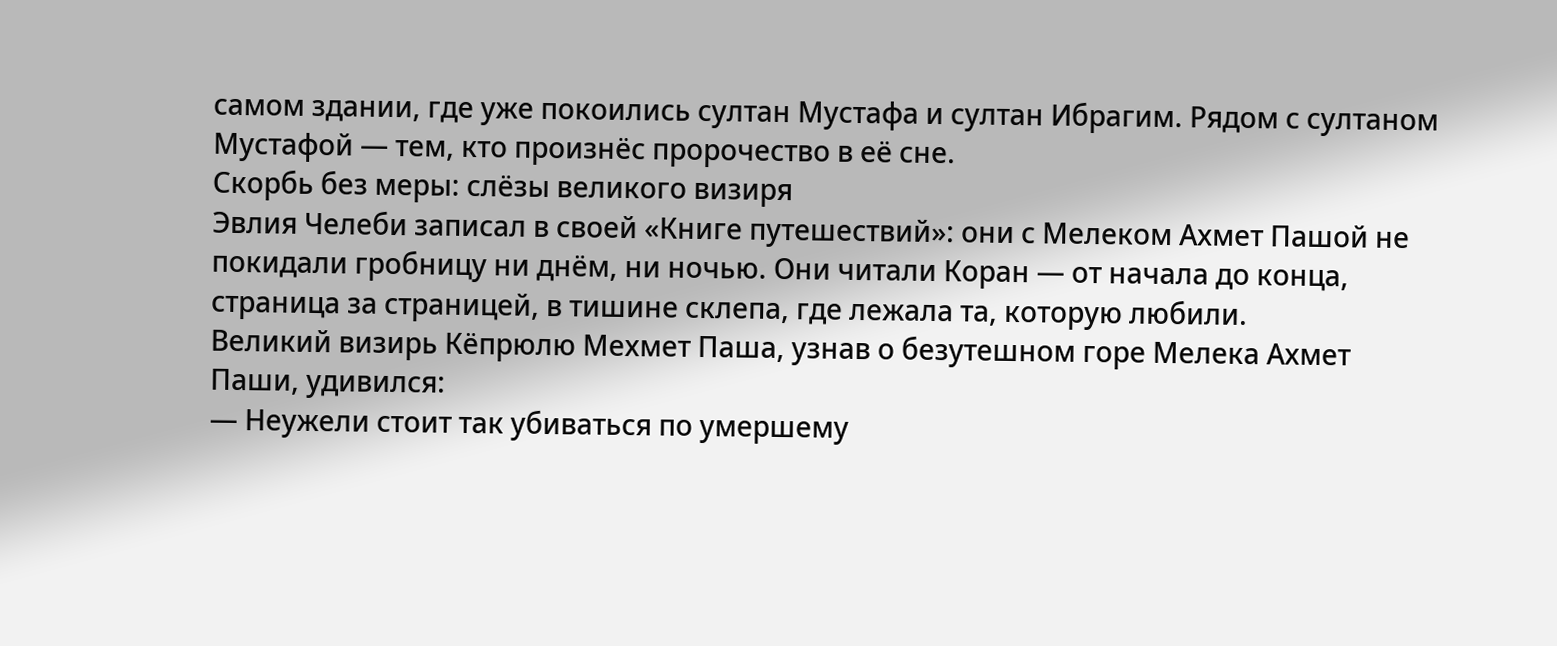самом здании, где уже покоились султан Мустафа и султан Ибрагим. Рядом с султаном Мустафой — тем, кто произнёс пророчество в её сне.
Скорбь без меры: слёзы великого визиря
Эвлия Челеби записал в своей «Книге путешествий»: они с Мелеком Ахмет Пашой не покидали гробницу ни днём, ни ночью. Они читали Коран — от начала до конца, страница за страницей, в тишине склепа, где лежала та, которую любили.
Великий визирь Кёпрюлю Мехмет Паша, узнав о безутешном горе Мелека Ахмет Паши, удивился:
— Неужели стоит так убиваться по умершему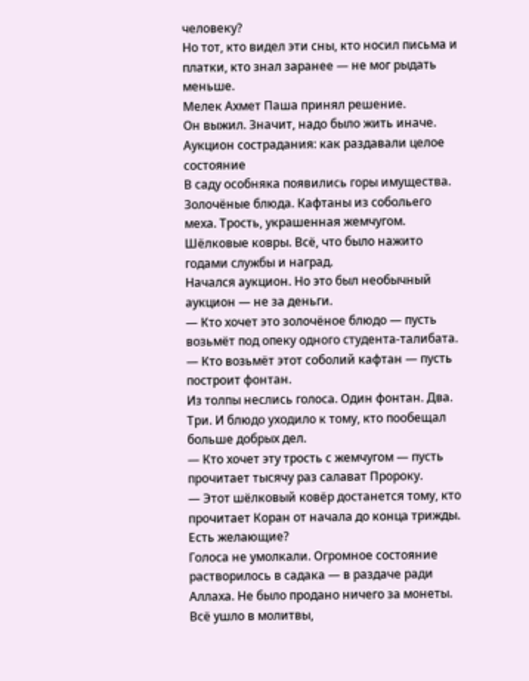человеку?
Но тот, кто видел эти сны, кто носил письма и платки, кто знал заранее — не мог рыдать меньше.
Мелек Ахмет Паша принял решение.
Он выжил. Значит, надо было жить иначе.
Аукцион сострадания: как раздавали целое состояние
В саду особняка появились горы имущества. Золочёные блюда. Кафтаны из собольего меха. Трость, украшенная жемчугом. Шёлковые ковры. Всё, что было нажито годами службы и наград.
Начался аукцион. Но это был необычный аукцион — не за деньги.
— Кто хочет это золочёное блюдо — пусть возьмёт под опеку одного студента-талибата.
— Кто возьмёт этот соболий кафтан — пусть построит фонтан.
Из толпы неслись голоса. Один фонтан. Два. Три. И блюдо уходило к тому, кто пообещал больше добрых дел.
— Кто хочет эту трость с жемчугом — пусть прочитает тысячу раз салават Пророку.
— Этот шёлковый ковёр достанется тому, кто прочитает Коран от начала до конца трижды. Есть желающие?
Голоса не умолкали. Огромное состояние растворилось в садака — в раздаче ради Аллаха. Не было продано ничего за монеты. Всё ушло в молитвы,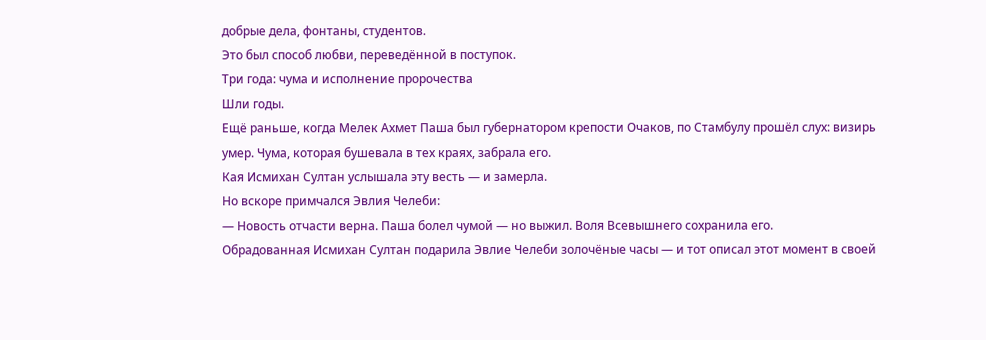добрые дела, фонтаны, студентов.
Это был способ любви, переведённой в поступок.
Три года: чума и исполнение пророчества
Шли годы.
Ещё раньше, когда Мелек Ахмет Паша был губернатором крепости Очаков, по Стамбулу прошёл слух: визирь умер. Чума, которая бушевала в тех краях, забрала его.
Кая Исмихан Султан услышала эту весть — и замерла.
Но вскоре примчался Эвлия Челеби:
— Новость отчасти верна. Паша болел чумой — но выжил. Воля Всевышнего сохранила его.
Обрадованная Исмихан Султан подарила Эвлие Челеби золочёные часы — и тот описал этот момент в своей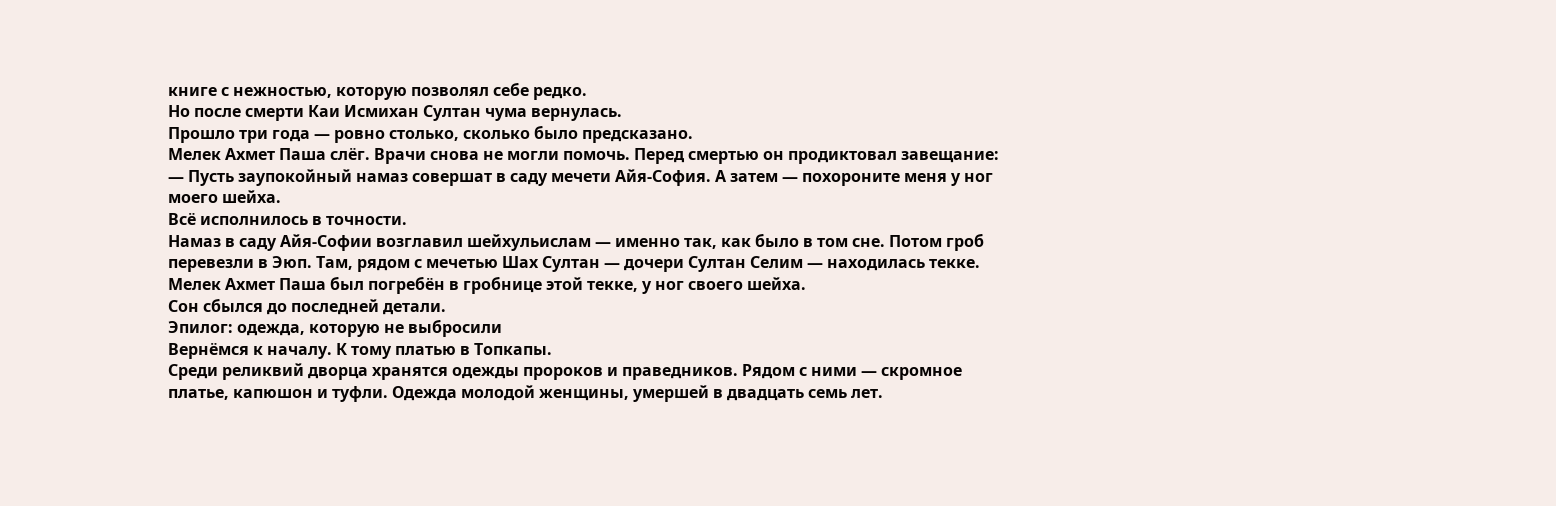книге с нежностью, которую позволял себе редко.
Но после смерти Каи Исмихан Султан чума вернулась.
Прошло три года — ровно столько, сколько было предсказано.
Мелек Ахмет Паша слёг. Врачи снова не могли помочь. Перед смертью он продиктовал завещание:
— Пусть заупокойный намаз совершат в саду мечети Айя-София. А затем — похороните меня у ног моего шейха.
Всё исполнилось в точности.
Намаз в саду Айя-Софии возглавил шейхульислам — именно так, как было в том сне. Потом гроб перевезли в Эюп. Там, рядом с мечетью Шах Султан — дочери Султан Селим — находилась текке. Мелек Ахмет Паша был погребён в гробнице этой текке, у ног своего шейха.
Сон сбылся до последней детали.
Эпилог: одежда, которую не выбросили
Вернёмся к началу. К тому платью в Топкапы.
Среди реликвий дворца хранятся одежды пророков и праведников. Рядом с ними — скромное платье, капюшон и туфли. Одежда молодой женщины, умершей в двадцать семь лет.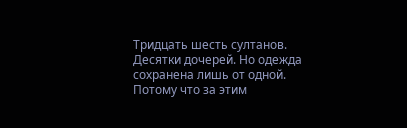Тридцать шесть султанов. Десятки дочерей. Но одежда сохранена лишь от одной.
Потому что за этим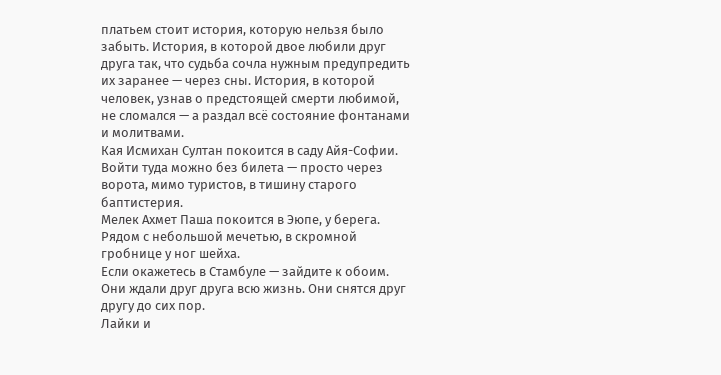платьем стоит история, которую нельзя было забыть. История, в которой двое любили друг друга так, что судьба сочла нужным предупредить их заранее — через сны. История, в которой человек, узнав о предстоящей смерти любимой, не сломался — а раздал всё состояние фонтанами и молитвами.
Кая Исмихан Султан покоится в саду Айя-Софии. Войти туда можно без билета — просто через ворота, мимо туристов, в тишину старого баптистерия.
Мелек Ахмет Паша покоится в Эюпе, у берега. Рядом с небольшой мечетью, в скромной гробнице у ног шейха.
Если окажетесь в Стамбуле — зайдите к обоим. Они ждали друг друга всю жизнь. Они снятся друг другу до сих пор.
Лайки и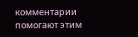комментарии помогают этим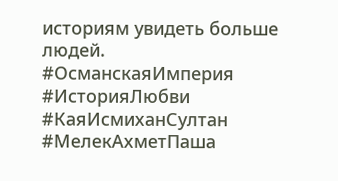историям увидеть больше людей.
#ОсманскаяИмперия #ИсторияЛюбви #КаяИсмиханСултан #МелекАхметПаша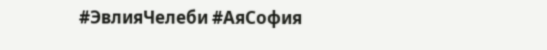#ЭвлияЧелеби #АяСофия